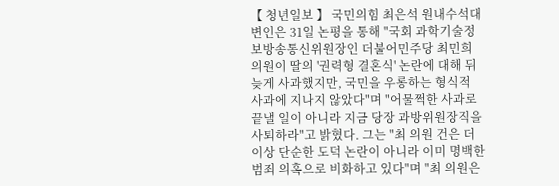【 청년일보 】 국민의힘 최은석 원내수석대변인은 31일 논평을 통해 "국회 과학기술정보방송통신위원장인 더불어민주당 최민희 의원이 딸의 '권력형 결혼식' 논란에 대해 뒤늦게 사과했지만, 국민을 우롱하는 형식적 사과에 지나지 않았다"며 "어물쩍한 사과로 끝낼 일이 아니라 지금 당장 과방위원장직을 사퇴하라"고 밝혔다. 그는 "최 의원 건은 더 이상 단순한 도덕 논란이 아니라 이미 명백한 범죄 의혹으로 비화하고 있다"며 "최 의원은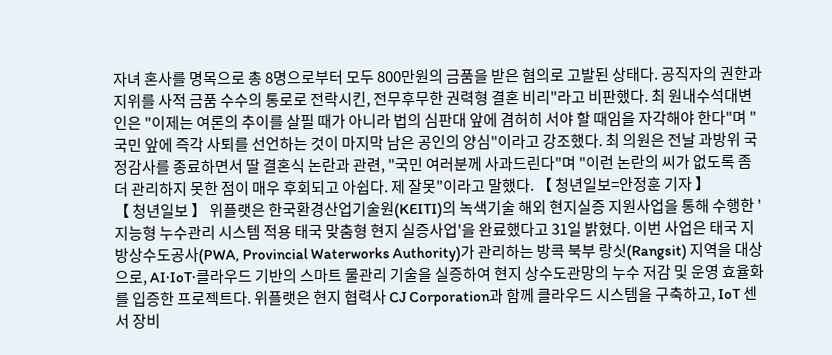자녀 혼사를 명목으로 총 8명으로부터 모두 800만원의 금품을 받은 혐의로 고발된 상태다. 공직자의 권한과 지위를 사적 금품 수수의 통로로 전락시킨, 전무후무한 권력형 결혼 비리"라고 비판했다. 최 원내수석대변인은 "이제는 여론의 추이를 살필 때가 아니라 법의 심판대 앞에 겸허히 서야 할 때임을 자각해야 한다"며 "국민 앞에 즉각 사퇴를 선언하는 것이 마지막 남은 공인의 양심"이라고 강조했다. 최 의원은 전날 과방위 국정감사를 종료하면서 딸 결혼식 논란과 관련, "국민 여러분께 사과드린다"며 "이런 논란의 씨가 없도록 좀 더 관리하지 못한 점이 매우 후회되고 아쉽다. 제 잘못"이라고 말했다. 【 청년일보=안정훈 기자 】
【 청년일보 】 위플랫은 한국환경산업기술원(KEITI)의 녹색기술 해외 현지실증 지원사업을 통해 수행한 '지능형 누수관리 시스템 적용 태국 맞춤형 현지 실증사업'을 완료했다고 31일 밝혔다. 이번 사업은 태국 지방상수도공사(PWA, Provincial Waterworks Authority)가 관리하는 방콕 북부 랑싯(Rangsit) 지역을 대상으로, AI·IoT·클라우드 기반의 스마트 물관리 기술을 실증하여 현지 상수도관망의 누수 저감 및 운영 효율화를 입증한 프로젝트다. 위플랫은 현지 협력사 CJ Corporation과 함께 클라우드 시스템을 구축하고, IoT 센서 장비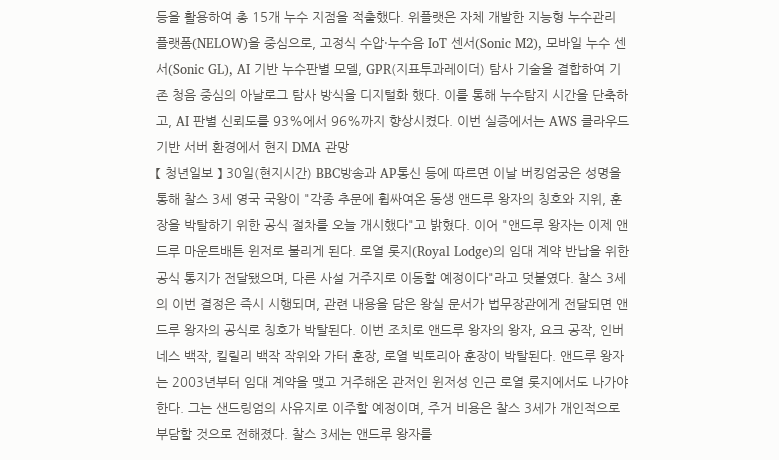등을 활용하여 총 15개 누수 지점을 적출했다. 위플랫은 자체 개발한 지능형 누수관리 플랫폼(NELOW)을 중심으로, 고정식 수압·누수음 IoT 센서(Sonic M2), 모바일 누수 센서(Sonic GL), AI 기반 누수판별 모델, GPR(지표투과레이더) 탐사 기술을 결합하여 기존 청음 중심의 아날로그 탐사 방식을 디지털화 했다. 이를 통해 누수탐지 시간을 단축하고, AI 판별 신뢰도를 93%에서 96%까지 향상시켰다. 이번 실증에서는 AWS 클라우드 기반 서버 환경에서 현지 DMA 관망
【 청년일보 】 30일(현지시간) BBC방송과 AP통신 등에 따르면 이날 버킹엄궁은 성명을 통해 찰스 3세 영국 국왕이 "각종 추문에 휩싸여온 동생 앤드루 왕자의 칭호와 지위, 훈장을 박탈하기 위한 공식 절차를 오늘 개시했다"고 밝혔다. 이어 "앤드루 왕자는 이제 앤드루 마운트배튼 윈저로 불리게 된다. 로열 롯지(Royal Lodge)의 임대 계약 반납을 위한 공식 통지가 전달됐으며, 다른 사설 거주지로 이동할 예정이다"라고 덧붙였다. 찰스 3세의 이번 결정은 즉시 시행되며, 관련 내용을 담은 왕실 문서가 법무장관에게 전달되면 앤드루 왕자의 공식로 칭호가 박탈된다. 이번 조치로 앤드루 왕자의 왕자, 요크 공작, 인버네스 백작, 킬릴리 백작 작위와 가터 훈장, 로열 빅토리아 훈장이 박탈된다. 앤드루 왕자는 2003년부터 임대 계약을 맺고 거주해온 관저인 윈저성 인근 로열 롯지에서도 나가야 한다. 그는 샌드링엄의 사유지로 이주할 예정이며, 주거 비용은 찰스 3세가 개인적으로 부담할 것으로 전해졌다. 찰스 3세는 앤드루 왕자를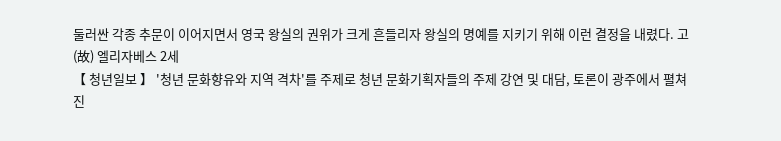둘러싼 각종 추문이 이어지면서 영국 왕실의 권위가 크게 흔들리자 왕실의 명예를 지키기 위해 이런 결정을 내렸다. 고(故) 엘리자베스 2세
【 청년일보 】 '청년 문화향유와 지역 격차'를 주제로 청년 문화기획자들의 주제 강연 및 대담, 토론이 광주에서 펼쳐진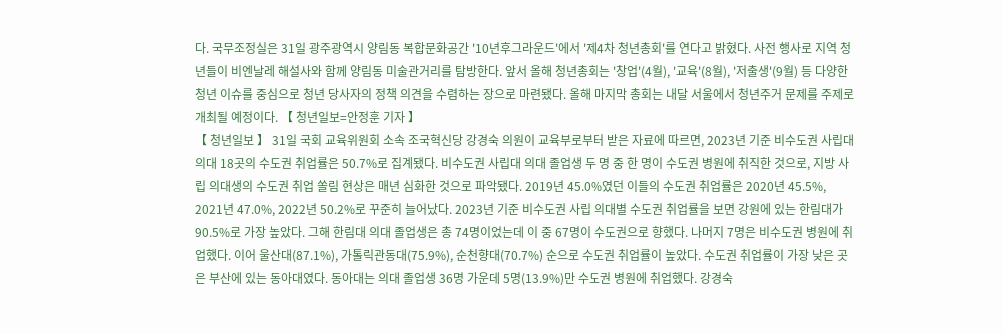다. 국무조정실은 31일 광주광역시 양림동 복합문화공간 '10년후그라운드'에서 '제4차 청년총회'를 연다고 밝혔다. 사전 행사로 지역 청년들이 비엔날레 해설사와 함께 양림동 미술관거리를 탐방한다. 앞서 올해 청년총회는 '창업'(4월), '교육'(8월), '저출생'(9월) 등 다양한 청년 이슈를 중심으로 청년 당사자의 정책 의견을 수렴하는 장으로 마련됐다. 올해 마지막 총회는 내달 서울에서 청년주거 문제를 주제로 개최될 예정이다. 【 청년일보=안정훈 기자 】
【 청년일보 】 31일 국회 교육위원회 소속 조국혁신당 강경숙 의원이 교육부로부터 받은 자료에 따르면, 2023년 기준 비수도권 사립대 의대 18곳의 수도권 취업률은 50.7%로 집계됐다. 비수도권 사립대 의대 졸업생 두 명 중 한 명이 수도권 병원에 취직한 것으로, 지방 사립 의대생의 수도권 취업 쏠림 현상은 매년 심화한 것으로 파악됐다. 2019년 45.0%였던 이들의 수도권 취업률은 2020년 45.5%, 2021년 47.0%, 2022년 50.2%로 꾸준히 늘어났다. 2023년 기준 비수도권 사립 의대별 수도권 취업률을 보면 강원에 있는 한림대가 90.5%로 가장 높았다. 그해 한림대 의대 졸업생은 총 74명이었는데 이 중 67명이 수도권으로 향했다. 나머지 7명은 비수도권 병원에 취업했다. 이어 울산대(87.1%), 가톨릭관동대(75.9%), 순천향대(70.7%) 순으로 수도권 취업률이 높았다. 수도권 취업률이 가장 낮은 곳은 부산에 있는 동아대였다. 동아대는 의대 졸업생 36명 가운데 5명(13.9%)만 수도권 병원에 취업했다. 강경숙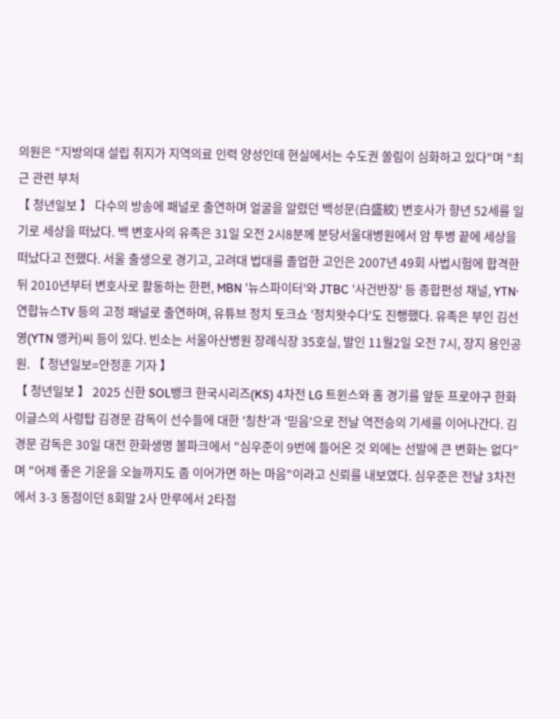의원은 "지방의대 설립 취지가 지역의료 인력 양성인데 현실에서는 수도권 쏠림이 심화하고 있다"며 "최근 관련 부처
【 청년일보 】 다수의 방송에 패널로 출연하며 얼굴을 알렸던 백성문(白盛紋) 변호사가 향년 52세를 일기로 세상을 떠났다. 백 변호사의 유족은 31일 오전 2시8분께 분당서울대병원에서 암 투병 끝에 세상을 떠났다고 전했다. 서울 출생으로 경기고, 고려대 법대를 졸업한 고인은 2007년 49회 사법시험에 합격한 뒤 2010년부터 변호사로 활동하는 한편, MBN '뉴스파이터'와 JTBC '사건반장' 등 종합편성 채널, YTN·연합뉴스TV 등의 고정 패널로 출연하며, 유튜브 정치 토크쇼 '정치왓수다'도 진행했다. 유족은 부인 김선영(YTN 앵커)씨 등이 있다. 빈소는 서울아산병원 장례식장 35호실, 발인 11월2일 오전 7시, 장지 용인공원. 【 청년일보=안정훈 기자 】
【 청년일보 】 2025 신한 SOL뱅크 한국시리즈(KS) 4차전 LG 트윈스와 홈 경기를 앞둔 프로야구 한화 이글스의 사령탑 김경문 감독이 선수들에 대한 '칭찬'과 '믿음'으로 전날 역전승의 기세를 이어나간다. 김경문 감독은 30일 대전 한화생명 볼파크에서 "심우준이 9번에 들어온 것 외에는 선발에 큰 변화는 없다"며 "어제 좋은 기운을 오늘까지도 좀 이어가면 하는 마음"이라고 신뢰를 내보였다. 심우준은 전날 3차전에서 3-3 동점이던 8회말 2사 만루에서 2타점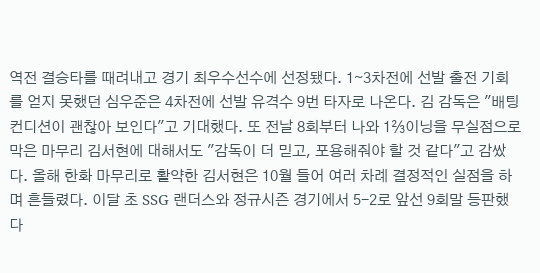역전 결승타를 때려내고 경기 최우수선수에 선정됐다. 1∼3차전에 선발 출전 기회를 얻지 못했던 심우준은 4차전에 선발 유격수 9번 타자로 나온다. 김 감독은 "배팅 컨디션이 괜찮아 보인다"고 기대했다. 또 전날 8회부터 나와 1⅔이닝을 무실점으로 막은 마무리 김서현에 대해서도 "감독이 더 믿고, 포용해줘야 할 것 같다"고 감쌌다. 올해 한화 마무리로 활약한 김서현은 10월 들어 여러 차례 결정적인 실점을 하며 흔들렸다. 이달 초 SSG 랜더스와 정규시즌 경기에서 5-2로 앞선 9회말 등판했다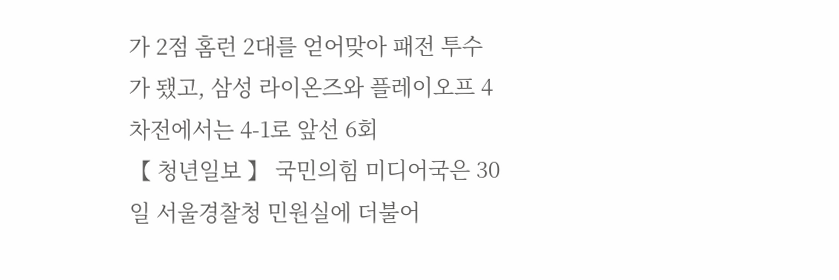가 2점 홈런 2대를 얻어맞아 패전 투수가 됐고, 삼성 라이온즈와 플레이오프 4차전에서는 4-1로 앞선 6회
【 청년일보 】 국민의힘 미디어국은 30일 서울경찰청 민원실에 더불어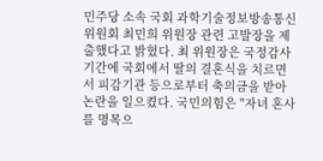민주당 소속 국회 과학기술정보방송통신위원회 최민희 위원장 관련 고발장을 제출했다고 밝혔다. 최 위원장은 국정감사 기간에 국회에서 딸의 결혼식을 치르면서 피감기관 등으로부터 축의금을 받아 논란을 일으켰다. 국민의힘은 "자녀 혼사를 명목으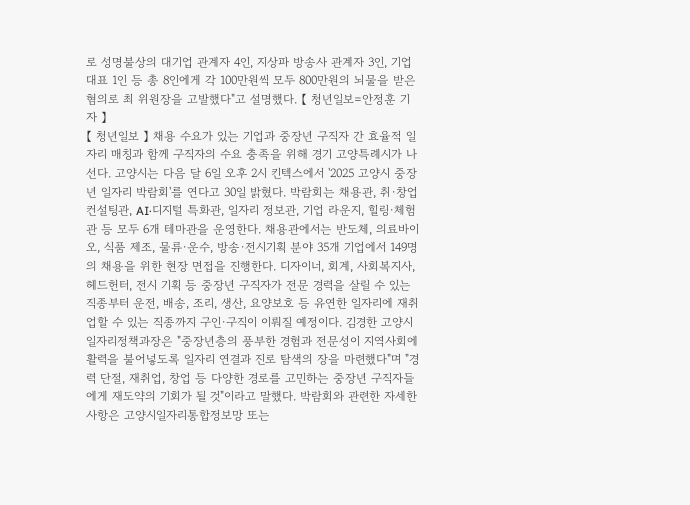로 성명불상의 대기업 관계자 4인, 지상파 방송사 관계자 3인, 기업 대표 1인 등 총 8인에게 각 100만원씩 모두 800만원의 뇌물을 받은 혐의로 최 위원장을 고발했다"고 설명했다. 【 청년일보=안정훈 기자 】
【 청년일보 】 채용 수요가 있는 기업과 중장년 구직자 간 효율적 일자리 매칭과 함께 구직자의 수요 충족을 위해 경기 고양특례시가 나선다. 고양시는 다음 달 6일 오후 2시 킨텍스에서 '2025 고양시 중장년 일자리 박람회'를 연다고 30일 밝혔다. 박람회는 채용관, 취·창업 컨설팅관, AI·디지털 특화관, 일자리 정보관, 기업 라운지, 힐링·체험관 등 모두 6개 테마관을 운영한다. 채용관에서는 반도체, 의료바이오, 식품 제조, 물류·운수, 방송·전시기획 분야 35개 기업에서 149명의 채용을 위한 현장 면접을 진행한다. 디자이너, 회계, 사회복지사, 헤드헌터, 전시 기획 등 중장년 구직자가 전문 경력을 살릴 수 있는 직종부터 운전, 배송, 조리, 생산, 요양보호 등 유연한 일자리에 재취업할 수 있는 직종까지 구인·구직이 이뤄질 예정이다. 김경한 고양시 일자리정책과장은 "중장년층의 풍부한 경험과 전문성이 지역사회에 활력을 불어넣도록 일자리 연결과 진로 탐색의 장을 마련했다"며 "경력 단절, 재취업, 창업 등 다양한 경로를 고민하는 중장년 구직자들에게 재도약의 기회가 될 것"이라고 말했다. 박람회와 관련한 자세한 사항은 고양시일자리통합정보망 또는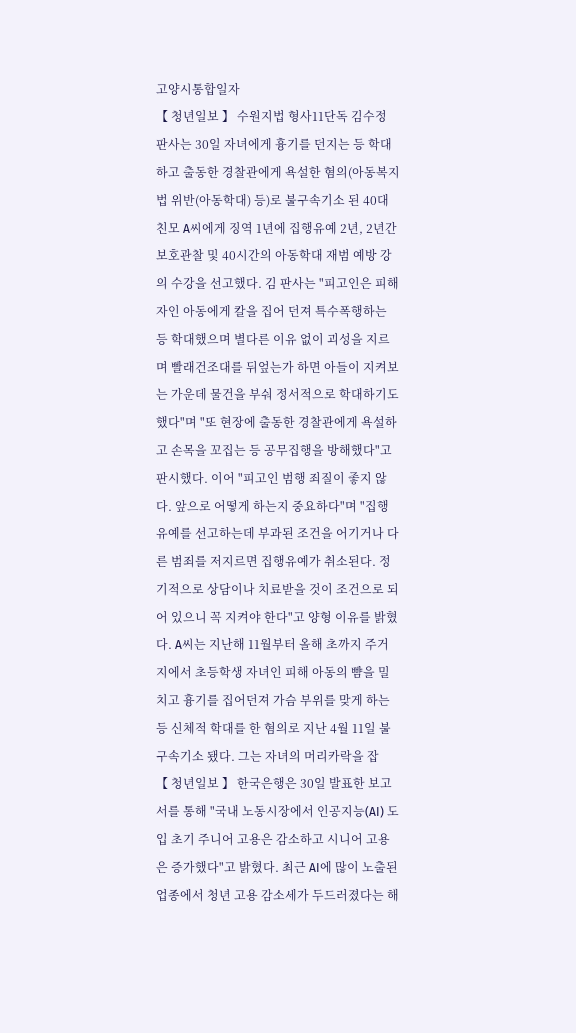고양시통합일자
【 청년일보 】 수원지법 형사11단독 김수정 판사는 30일 자녀에게 흉기를 던지는 등 학대하고 출동한 경찰관에게 욕설한 혐의(아동복지법 위반(아동학대) 등)로 불구속기소 된 40대 친모 A씨에게 징역 1년에 집행유예 2년, 2년간 보호관찰 및 40시간의 아동학대 재범 예방 강의 수강을 선고했다. 김 판사는 "피고인은 피해자인 아동에게 칼을 집어 던져 특수폭행하는 등 학대했으며 별다른 이유 없이 괴성을 지르며 빨래건조대를 뒤엎는가 하면 아들이 지켜보는 가운데 물건을 부숴 정서적으로 학대하기도 했다"며 "또 현장에 출동한 경찰관에게 욕설하고 손목을 꼬집는 등 공무집행을 방해했다"고 판시했다. 이어 "피고인 범행 죄질이 좋지 않다. 앞으로 어떻게 하는지 중요하다"며 "집행유예를 선고하는데 부과된 조건을 어기거나 다른 범죄를 저지르면 집행유예가 취소된다. 정기적으로 상담이나 치료받을 것이 조건으로 되어 있으니 꼭 지켜야 한다"고 양형 이유를 밝혔다. A씨는 지난해 11월부터 올해 초까지 주거지에서 초등학생 자녀인 피해 아동의 뺨을 밀치고 흉기를 집어던져 가슴 부위를 맞게 하는 등 신체적 학대를 한 혐의로 지난 4월 11일 불구속기소 됐다. 그는 자녀의 머리카락을 잡
【 청년일보 】 한국은행은 30일 발표한 보고서를 통해 "국내 노동시장에서 인공지능(AI) 도입 초기 주니어 고용은 감소하고 시니어 고용은 증가했다"고 밝혔다. 최근 AI에 많이 노출된 업종에서 청년 고용 감소세가 두드러졌다는 해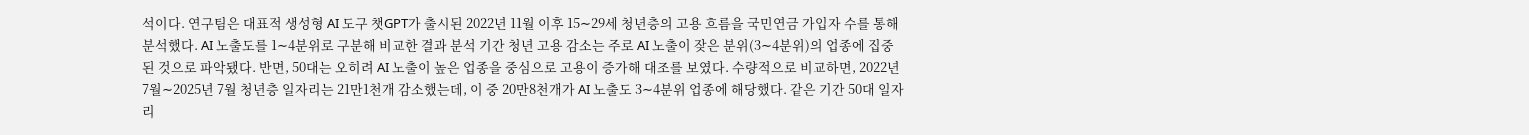석이다. 연구팀은 대표적 생성형 AI 도구 챗GPT가 출시된 2022년 11월 이후 15∼29세 청년층의 고용 흐름을 국민연금 가입자 수를 통해 분석했다. AI 노출도를 1∼4분위로 구분해 비교한 결과 분석 기간 청년 고용 감소는 주로 AI 노출이 잦은 분위(3∼4분위)의 업종에 집중된 것으로 파악됐다. 반면, 50대는 오히려 AI 노출이 높은 업종을 중심으로 고용이 증가해 대조를 보였다. 수량적으로 비교하면, 2022년 7월∼2025년 7월 청년층 일자리는 21만1천개 감소했는데, 이 중 20만8천개가 AI 노출도 3∼4분위 업종에 해당했다. 같은 기간 50대 일자리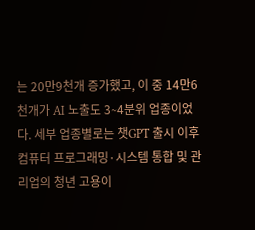는 20만9천개 증가했고, 이 중 14만6천개가 AI 노출도 3∼4분위 업종이었다. 세부 업종별로는 챗GPT 출시 이후 컴퓨터 프로그래밍·시스템 통합 및 관리업의 청년 고용이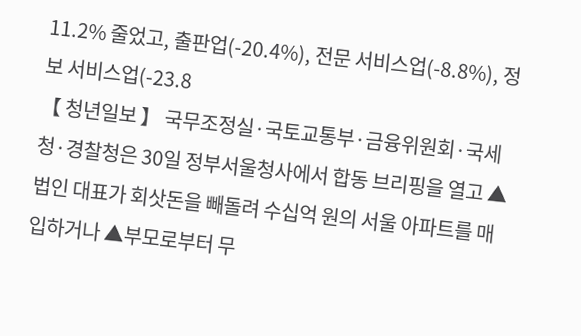11.2% 줄었고, 출판업(-20.4%), 전문 서비스업(-8.8%), 정보 서비스업(-23.8
【 청년일보 】 국무조정실·국토교통부·금융위원회·국세청·경찰청은 30일 정부서울청사에서 합동 브리핑을 열고 ▲법인 대표가 회삿돈을 빼돌려 수십억 원의 서울 아파트를 매입하거나 ▲부모로부터 무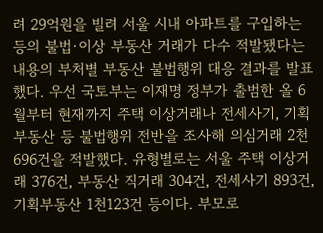려 29억원을 빌려 서울 시내 아파트를 구입하는 등의 불법·이상 부동산 거래가 다수 적발됐다는 내용의 부처별 부동산 불법행위 대응 결과를 발표했다. 우선 국토부는 이재명 정부가 출범한 올 6월부터 현재까지 주택 이상거래나 전세사기, 기획부동산 등 불법행위 전반을 조사해 의심거래 2천696건을 적발했다. 유형별로는 서울 주택 이상거래 376건, 부동산 직거래 304건, 전세사기 893건, 기획부동산 1천123건 등이다. 부모로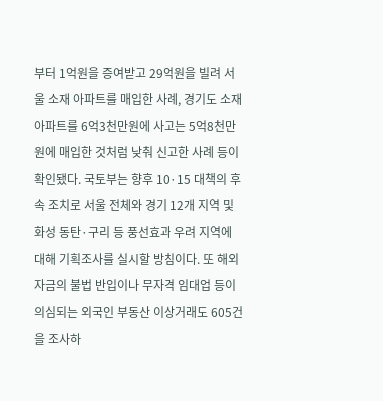부터 1억원을 증여받고 29억원을 빌려 서울 소재 아파트를 매입한 사례, 경기도 소재 아파트를 6억3천만원에 사고는 5억8천만원에 매입한 것처럼 낮춰 신고한 사례 등이 확인됐다. 국토부는 향후 10·15 대책의 후속 조치로 서울 전체와 경기 12개 지역 및 화성 동탄·구리 등 풍선효과 우려 지역에 대해 기획조사를 실시할 방침이다. 또 해외 자금의 불법 반입이나 무자격 임대업 등이 의심되는 외국인 부동산 이상거래도 605건을 조사하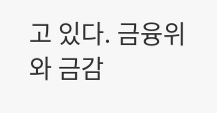고 있다. 금융위와 금감